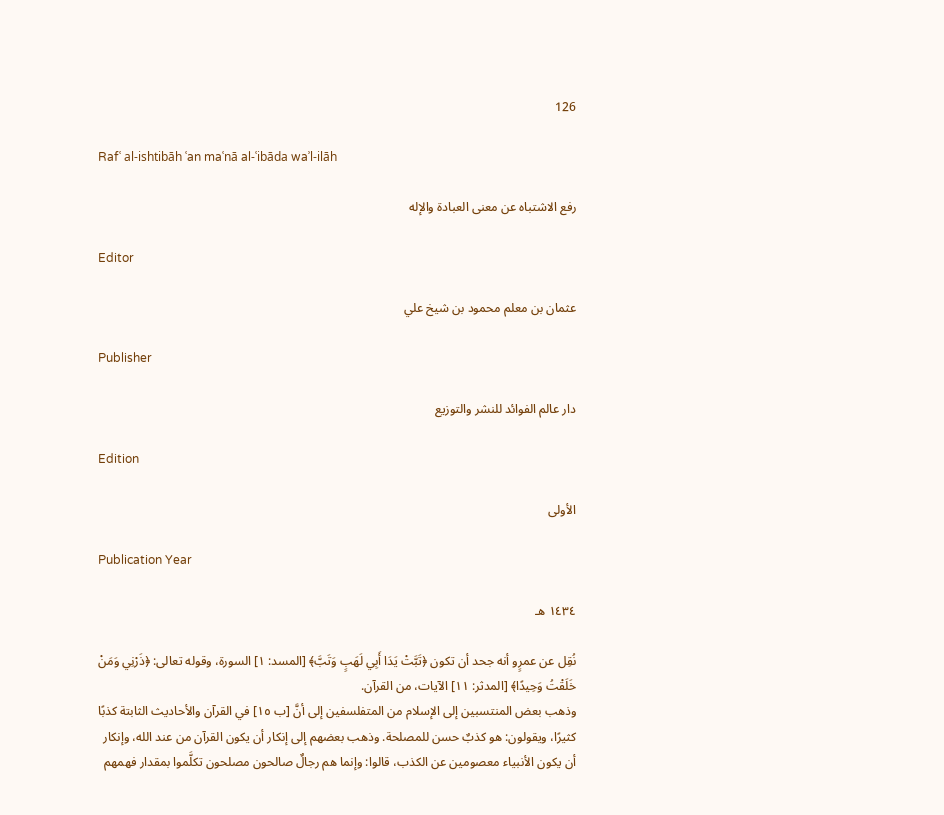126

Rafʿ al-ishtibāh ʿan maʿnā al-ʿibāda waʾl-ilāh

رفع الاشتباه عن معنى العبادة والإله

Editor

عثمان بن معلم محمود بن شيخ علي

Publisher

دار عالم الفوائد للنشر والتوزيع

Edition

الأولى

Publication Year

١٤٣٤ هـ

نُقِل عن عمرٍو أنه جحد أن تكون ﴿تَبَّتْ يَدَا أَبِي لَهَبٍ وَتَبَّ﴾ [المسد: ١] السورة، وقوله تعالى: ﴿ذَرْنِي وَمَنْ خَلَقْتُ وَحِيدًا﴾ [المدثر: ١١] الآيات، من القرآن.
وذهب بعض المنتسبين إلى الإسلام من المتفلسفين إلى أنَّ [ب ١٥] في القرآن والأحاديث الثابتة كذبًا كثيرًا، ويقولون: هو كذبٌ حسن للمصلحة. وذهب بعضهم إلى إنكار أن يكون القرآن من عند الله، وإنكار أن يكون الأنبياء معصومين عن الكذب، قالوا: وإنما هم رجالٌ صالحون مصلحون تكلَّموا بمقدار فهمهم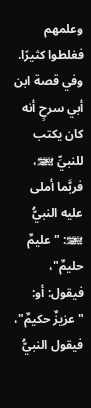وعلمهم فغلطوا كثيرًا.
وفي قصة ابن أبي سرحٍ أنه كان يكتب للنبيِّ ﵌، فربَّما أملى عليه النبيُّ ﵌: "عليمٌ حليمٌ"، فيقول: أو: "عزيزٌ حكيمٌ"، فيقول النبيُّ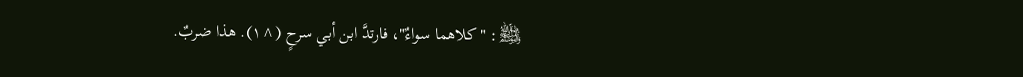﵌: "كلاهما سواءٌ"، فارتدَّ ابن أبي سرحٍ (^١). هذا ضربٌ.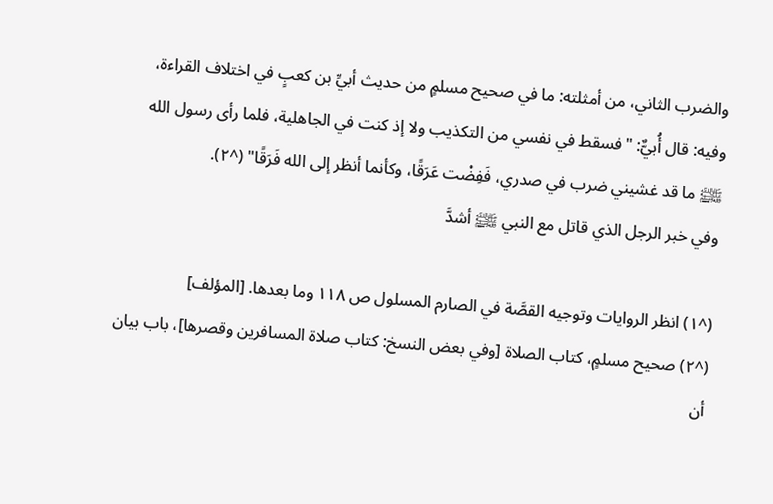والضرب الثاني، من أمثلته: ما في صحيح مسلمٍ من حديث أبيِّ بن كعبٍ في اختلاف القراءة، وفيه: قال أُبيٌّ: "فسقط في نفسي من التكذيب ولا إذ كنت في الجاهلية، فلما رأى رسول الله ﵌ ما قد غشيني ضرب في صدري، فَفِضْت عَرَقًا، وكأنما أنظر إلى الله فَرَقًا" (^٢).
وفي خبر الرجل الذي قاتل مع النبي ﵌ أشدَّ

(^١) انظر الروايات وتوجيه القصَّة في الصارم المسلول ص ١١٨ وما بعدها. [المؤلف]
(^٢) صحيح مسلمٍ، كتاب الصلاة [وفي بعض النسخ: كتاب صلاة المسافرين وقصرها]، باب بيان أن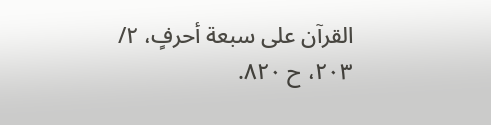القرآن على سبعة أحرفٍ، ٢/ ٢٠٣، ح ٨٢٠.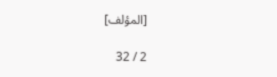[المؤلف]

2 / 32